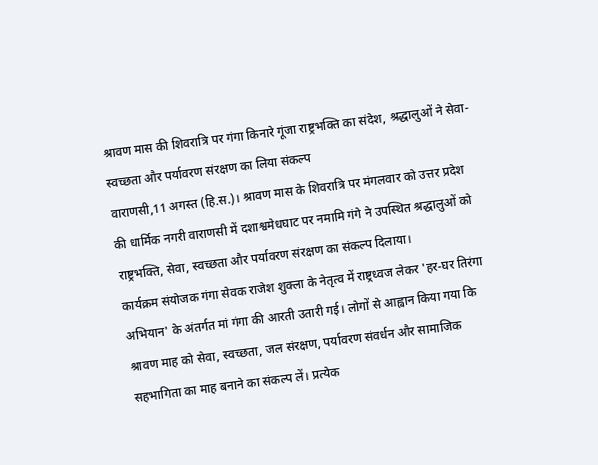श्रावण मास की शिवरात्रि पर गंगा किनारे गूंजा राष्ट्रभक्ति का संदेश, श्रद्धालुओं ने सेवा-स्वच्छता और पर्यावरण संरक्षण का लिया संकल्प
वाराणसी,11 अगस्त (हि.स.)। श्रावण मास के शिवरात्रि पर मंगलवार को उत्तर प्रदेश की धार्मिक नगरी वाराणसी में दशाश्वमेधघाट पर नमामि गंगे ने उपस्थित श्रद्धालुओं को राष्ट्रभक्ति, सेवा, स्वच्छता और पर्यावरण संरक्षण का संकल्प दिलाया।
कार्यक्रम संयोजक गंगा सेवक राजेश शुक्ला के नेतृत्व में राष्ट्रध्वज लेकर 'हर-घर तिरंगा अभियान' के अंतर्गत मां गंगा की आरती उतारी गई। लोगों से आह्वान किया गया कि श्रावण माह को सेवा, स्वच्छता, जल संरक्षण, पर्यावरण संवर्धन और सामाजिक सहभागिता का माह बनाने का संकल्प लें। प्रत्येक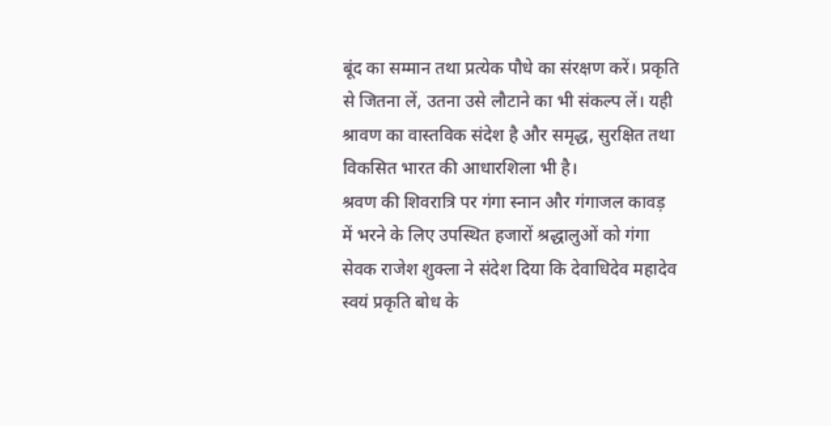बूंद का सम्मान तथा प्रत्येक पौधे का संरक्षण करें। प्रकृति से जितना लें, उतना उसे लौटाने का भी संकल्प लें। यही श्रावण का वास्तविक संदेश है और समृद्ध, सुरक्षित तथा विकसित भारत की आधारशिला भी है।
श्रवण की शिवरात्रि पर गंगा स्नान और गंगाजल कावड़ में भरने के लिए उपस्थित हजारों श्रद्धालुओं को गंगा सेवक राजेश शुक्ला ने संदेश दिया कि देवाधिदेव महादेव स्वयं प्रकृति बोध के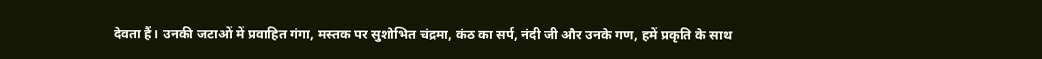देवता हैं। उनकी जटाओं में प्रवाहित गंगा, मस्तक पर सुशोभित चंद्रमा, कंठ का सर्प, नंदी जी और उनके गण, हमें प्रकृति के साथ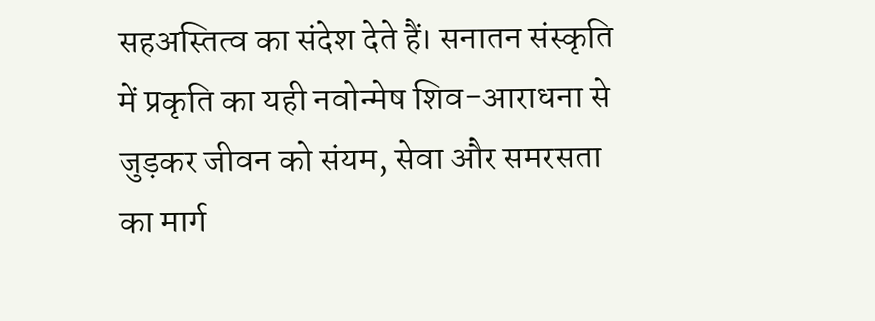सहअस्तित्व का संदेश देते हैं। सनातन संस्कृति में प्रकृति का यही नवोन्मेष शिव-आराधना से जुड़कर जीवन को संयम, सेवा और समरसता का मार्ग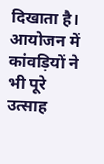दिखाता है। आयोजन में कांवड़ियों ने भी पूरे उत्साह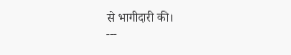से भागीदारी की।
---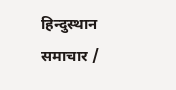हिन्दुस्थान समाचार /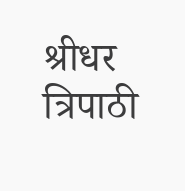श्रीधर त्रिपाठी